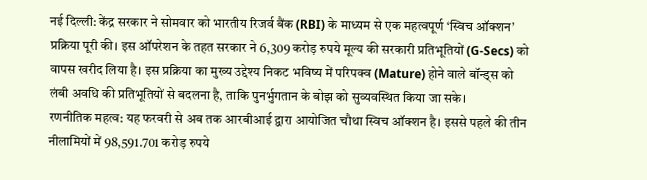नई दिल्ली: केंद्र सरकार ने सोमवार को भारतीय रिजर्व बैंक (RBI) के माध्यम से एक महत्वपूर्ण ‘स्विच ऑक्शन’ प्रक्रिया पूरी की। इस ऑपरेशन के तहत सरकार ने 6,309 करोड़ रुपये मूल्य की सरकारी प्रतिभूतियों (G-Secs) को वापस खरीद लिया है। इस प्रक्रिया का मुख्य उद्देश्य निकट भविष्य में परिपक्व (Mature) होने वाले बॉन्ड्स को लंबी अवधि की प्रतिभूतियों से बदलना है, ताकि पुनर्भुगतान के बोझ को सुव्यवस्थित किया जा सके।
रणनीतिक महत्व: यह फरवरी से अब तक आरबीआई द्वारा आयोजित चौथा स्विच ऑक्शन है। इससे पहले की तीन नीलामियों में 98,591.701 करोड़ रुपये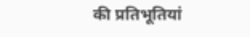की प्रतिभूतियां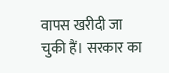वापस खरीदी जा चुकी हैं। सरकार का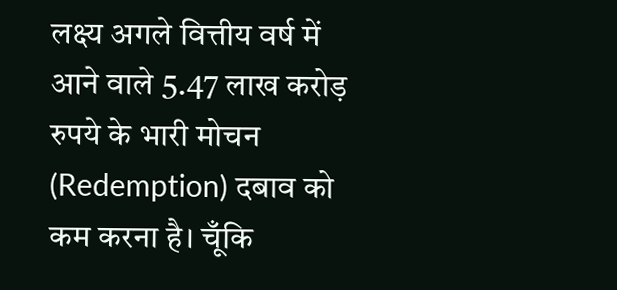लक्ष्य अगले वित्तीय वर्ष में आने वाले 5.47 लाख करोड़ रुपये के भारी मोचन (Redemption) दबाव को कम करना है। चूँकि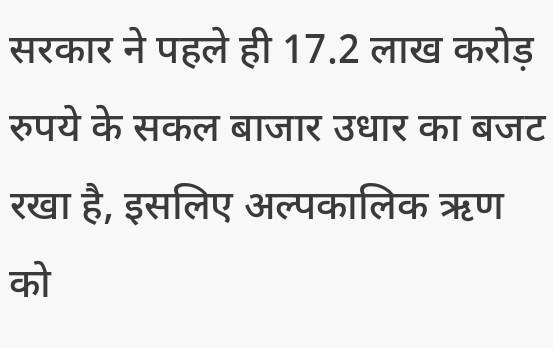सरकार ने पहले ही 17.2 लाख करोड़ रुपये के सकल बाजार उधार का बजट रखा है, इसलिए अल्पकालिक ऋण को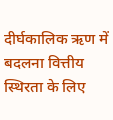दीर्घकालिक ऋण में बदलना वित्तीय स्थिरता के लिए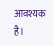आवश्यक है।